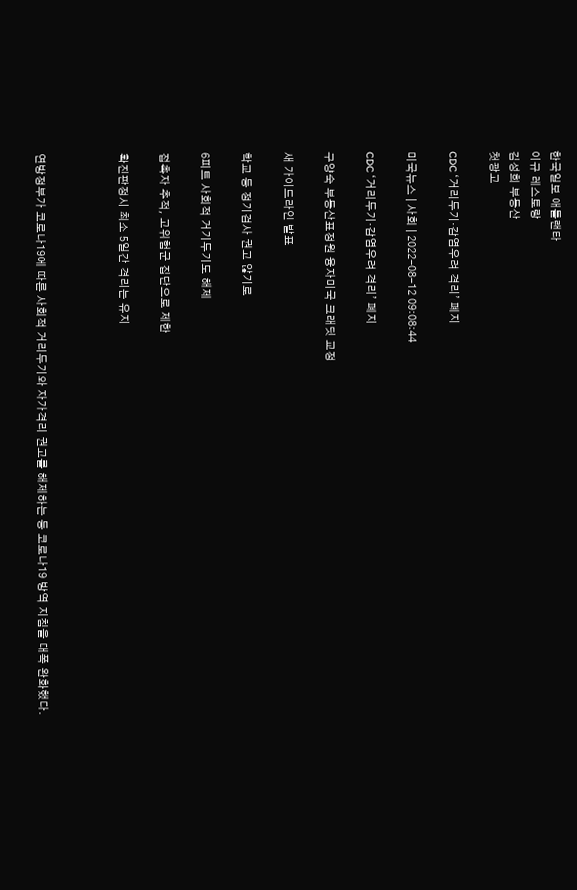한국일보 애틀랜타
이규 레스토랑
김성희 부동산
첫광고

CDC ‘거리두기·감염우려 격리’ 폐지

미국뉴스 | 사회 | 2022-08-12 09:08:44

CDC ‘거리두기·감염우려 격리’ 폐지

구양숙 부동산표정원 융자미국 크래딧 교정

새 가이드라인 발표

학교 등 정기검사 권고 않기로

6피트 사회적 거기두기도 해제

접촉자 추적, 고위험군 집단으로 제한

확진판정시 최소 5일간 격리는 유지



연방정부가 코로나19에 따른 사회적 거리두기와 자가격리 권고를 해제하는 등 코로나19 방역 지침을 대폭 완화했다.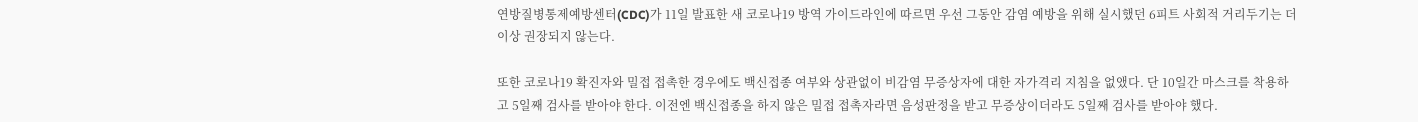연방질병통제예방센터(CDC)가 11일 발표한 새 코로나19 방역 가이드라인에 따르면 우선 그동안 감염 예방을 위해 실시했던 6피트 사회적 거리두기는 더 이상 권장되지 않는다.

또한 코로나19 확진자와 밀접 접촉한 경우에도 백신접종 여부와 상관없이 비감염 무증상자에 대한 자가격리 지침을 없앴다. 단 10일간 마스크를 착용하고 5일째 검사를 받아야 한다. 이전엔 백신접종을 하지 않은 밀접 접촉자라면 음성판정을 받고 무증상이더라도 5일째 검사를 받아야 했다.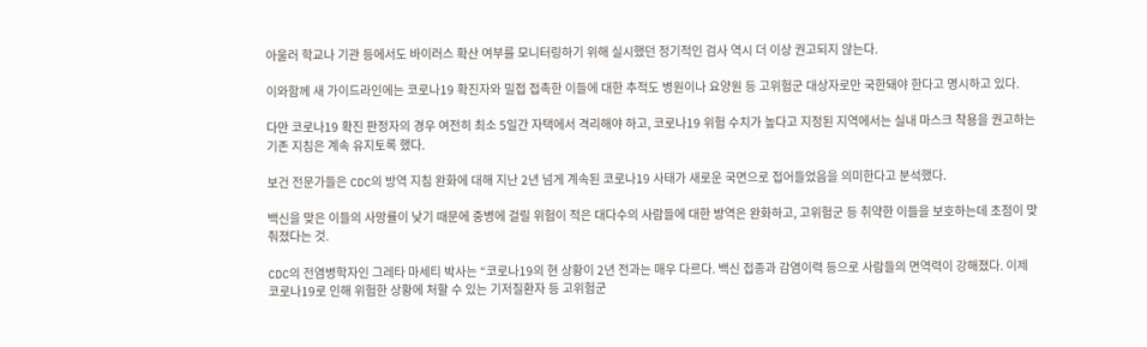아울러 학교나 기관 등에서도 바이러스 확산 여부를 모니터링하기 위해 실시했던 정기적인 검사 역시 더 이상 권고되지 않는다.

이와함께 새 가이드라인에는 코로나19 확진자와 밀접 접촉한 이들에 대한 추적도 병원이나 요양원 등 고위험군 대상자로만 국한돼야 한다고 명시하고 있다.

다만 코로나19 확진 판정자의 경우 여전히 최소 5일간 자택에서 격리해야 하고, 코로나19 위험 수치가 높다고 지정된 지역에서는 실내 마스크 착용을 권고하는 기존 지침은 계속 유지토록 했다.

보건 전문가들은 CDC의 방역 지침 완화에 대해 지난 2년 넘게 계속된 코로나19 사태가 새로운 국면으로 접어들었음을 의미한다고 분석했다.

백신을 맞은 이들의 사망률이 낮기 때문에 중병에 걸릴 위험이 적은 대다수의 사람들에 대한 방역은 완화하고, 고위험군 등 취약한 이들을 보호하는데 초점이 맞춰졌다는 것.

CDC의 전염병학자인 그레타 마세티 박사는 “코로나19의 현 상황이 2년 전과는 매우 다르다. 백신 접종과 감염이력 등으로 사람들의 면역력이 강해졌다. 이제 코로나19로 인해 위험한 상황에 처할 수 있는 기저질환자 등 고위험군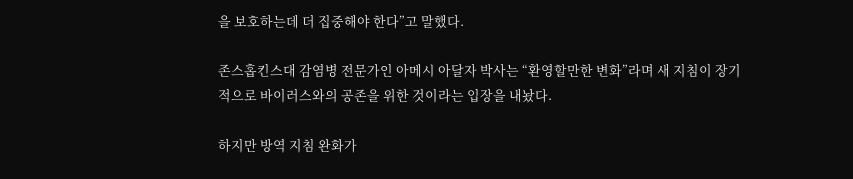을 보호하는데 더 집중해야 한다”고 말했다.

존스홉킨스대 감염병 전문가인 아메시 아달자 박사는 “환영할만한 변화”라며 새 지침이 장기적으로 바이러스와의 공존을 위한 것이라는 입장을 내놨다.

하지만 방역 지침 완화가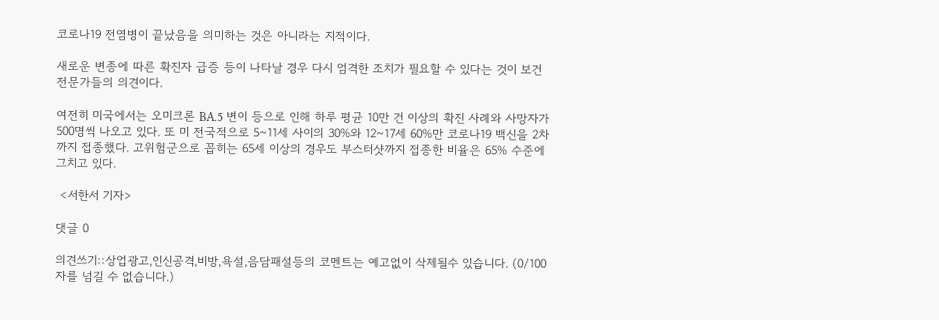코로나19 전염병이 끝났음을 의미하는 것은 아니라는 지적이다.

새로운 변종에 따른 확진자 급증 등이 나타날 경우 다시 엄격한 조치가 필요할 수 있다는 것이 보건 전문가들의 의견이다.

여전히 미국에서는 오미크론 BA.5 변이 등으로 인해 하루 평균 10만 건 이상의 확진 사례와 사망자가 500명씩 나오고 있다. 또 미 전국적으로 5~11세 사이의 30%와 12~17세 60%만 코로나19 백신을 2차까지 접종했다. 고위험군으로 꼽히는 65세 이상의 경우도 부스터샷까지 접종한 비율은 65% 수준에 그치고 있다.

 <서한서 기자>

댓글 0

의견쓰기::상업광고,인신공격,비방,욕설,음담패설등의 코멘트는 예고없이 삭제될수 있습니다. (0/100자를 넘길 수 없습니다.)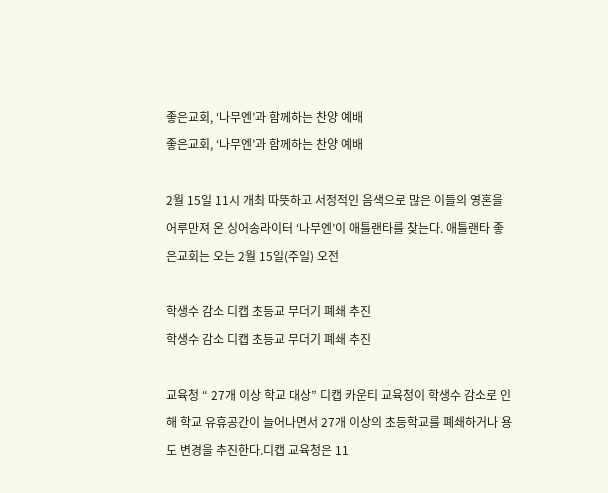좋은교회, ‘나무엔’과 함께하는 찬양 예배
좋은교회, ‘나무엔’과 함께하는 찬양 예배

2월 15일 11시 개최 따뜻하고 서정적인 음색으로 많은 이들의 영혼을 어루만져 온 싱어송라이터 ‘나무엔’이 애틀랜타를 찾는다. 애틀랜타 좋은교회는 오는 2월 15일(주일) 오전

학생수 감소 디캡 초등교 무더기 폐쇄 추진
학생수 감소 디캡 초등교 무더기 폐쇄 추진

교육청 “ 27개 이상 학교 대상” 디캡 카운티 교육청이 학생수 감소로 인해 학교 유휴공간이 늘어나면서 27개 이상의 초등학교를 폐쇄하거나 용도 변경을 추진한다.디캡 교육청은 11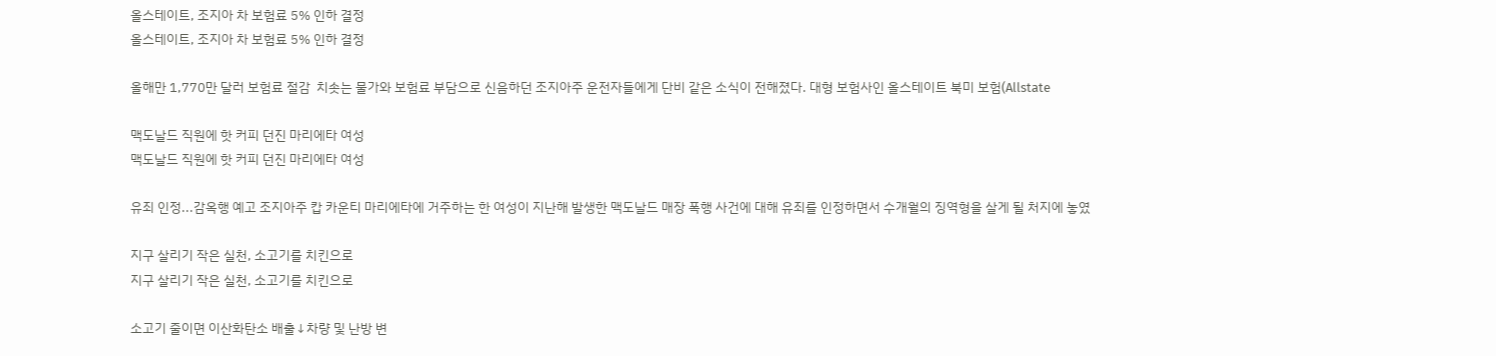올스테이트, 조지아 차 보험료 5% 인하 결정
올스테이트, 조지아 차 보험료 5% 인하 결정

올해만 1,770만 달러 보험료 절감  치솟는 물가와 보험료 부담으로 신음하던 조지아주 운전자들에게 단비 같은 소식이 전해졌다. 대형 보험사인 올스테이트 북미 보험(Allstate

맥도날드 직원에 핫 커피 던진 마리에타 여성
맥도날드 직원에 핫 커피 던진 마리에타 여성

유죄 인정...감옥행 예고 조지아주 캅 카운티 마리에타에 거주하는 한 여성이 지난해 발생한 맥도날드 매장 폭행 사건에 대해 유죄를 인정하면서 수개월의 징역형을 살게 될 처지에 놓였

지구 살리기 작은 실천, 소고기를 치킨으로
지구 살리기 작은 실천, 소고기를 치킨으로

소고기 줄이면 이산화탄소 배출↓차량 및 난방 변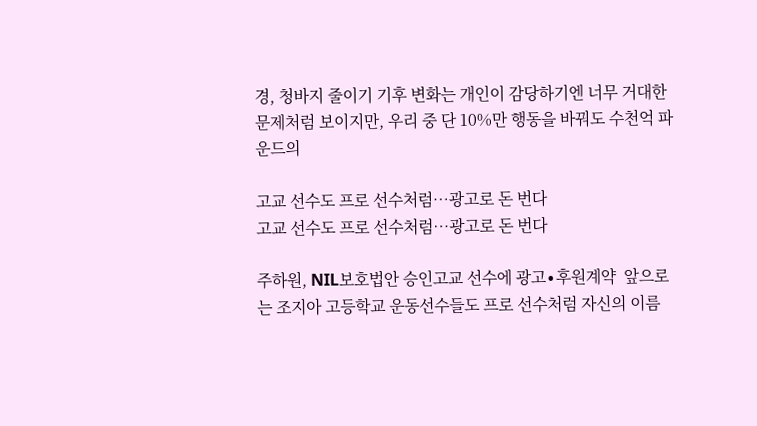경, 청바지 줄이기 기후 변화는 개인이 감당하기엔 너무 거대한 문제처럼 보이지만, 우리 중 단 10%만 행동을 바꿔도 수천억 파운드의

고교 선수도 프로 선수처럼…광고로 돈 번다
고교 선수도 프로 선수처럼…광고로 돈 번다

주하원, NIL보호법안 승인고교 선수에 광고∙후원계약  앞으로는 조지아 고등학교 운동선수들도 프로 선수처럼 자신의 이름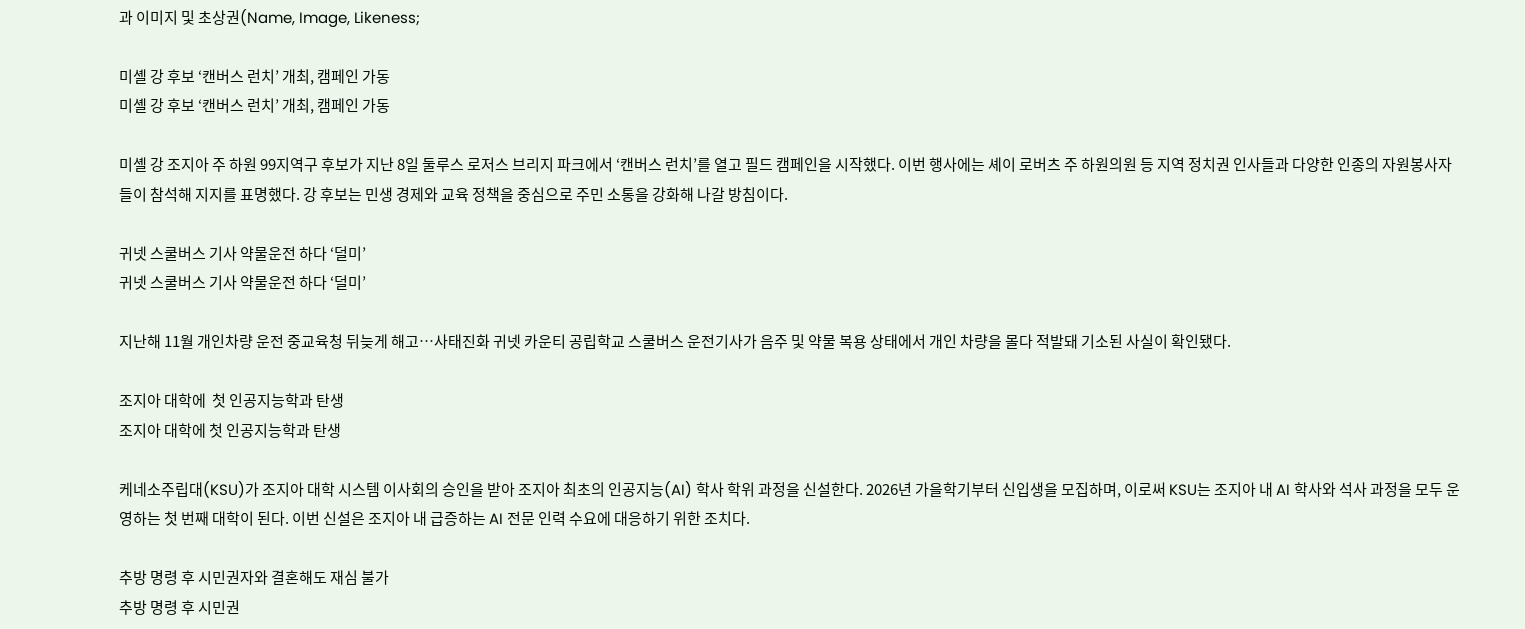과 이미지 및 초상권(Name, Image, Likeness;

미셸 강 후보 ‘캔버스 런치’ 개최, 캠페인 가동
미셸 강 후보 ‘캔버스 런치’ 개최, 캠페인 가동

미셸 강 조지아 주 하원 99지역구 후보가 지난 8일 둘루스 로저스 브리지 파크에서 ‘캔버스 런치’를 열고 필드 캠페인을 시작했다. 이번 행사에는 셰이 로버츠 주 하원의원 등 지역 정치권 인사들과 다양한 인종의 자원봉사자들이 참석해 지지를 표명했다. 강 후보는 민생 경제와 교육 정책을 중심으로 주민 소통을 강화해 나갈 방침이다.

귀넷 스쿨버스 기사 약물운전 하다 ‘덜미’
귀넷 스쿨버스 기사 약물운전 하다 ‘덜미’

지난해 11월 개인차량 운전 중교육청 뒤늦게 해고…사태진화 귀넷 카운티 공립학교 스쿨버스 운전기사가 음주 및 약물 복용 상태에서 개인 차량을 몰다 적발돼 기소된 사실이 확인됐다.

조지아 대학에  첫 인공지능학과 탄생
조지아 대학에 첫 인공지능학과 탄생

케네소주립대(KSU)가 조지아 대학 시스템 이사회의 승인을 받아 조지아 최초의 인공지능(AI) 학사 학위 과정을 신설한다. 2026년 가을학기부터 신입생을 모집하며, 이로써 KSU는 조지아 내 AI 학사와 석사 과정을 모두 운영하는 첫 번째 대학이 된다. 이번 신설은 조지아 내 급증하는 AI 전문 인력 수요에 대응하기 위한 조치다.

추방 명령 후 시민권자와 결혼해도 재심 불가
추방 명령 후 시민권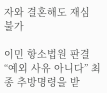자와 결혼해도 재심 불가

이민 항소법원 판결 “예외 사유 아니다” 최종 추방명령을 받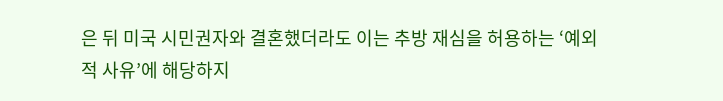은 뒤 미국 시민권자와 결혼했더라도 이는 추방 재심을 허용하는 ‘예외적 사유’에 해당하지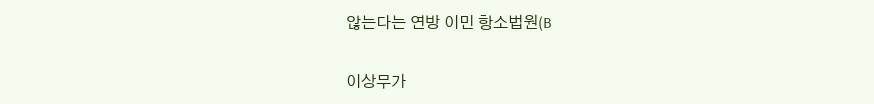않는다는 연방 이민 항소법원(B

이상무가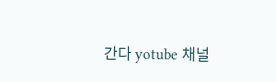간다 yotube 채널